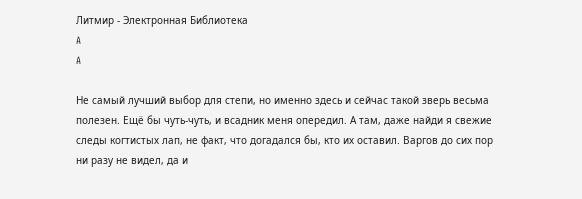Литмир - Электронная Библиотека
A
A

Не самый лучший выбор для степи, но именно здесь и сейчас такой зверь весьма полезен. Ещё бы чуть-чуть, и всадник меня опередил. А там, даже найди я свежие следы когтистых лап, не факт, что догадался бы, кто их оставил. Варгов до сих пор ни разу не видел, да и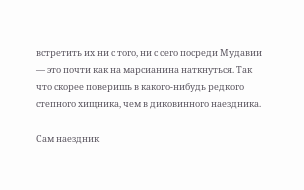встретить их ни с того, ни с сего посреди Мудавии — это почти как на марсианина наткнуться. Так что скорее поверишь в какого-нибудь редкого степного хищника, чем в диковинного наездника.

Сам наездник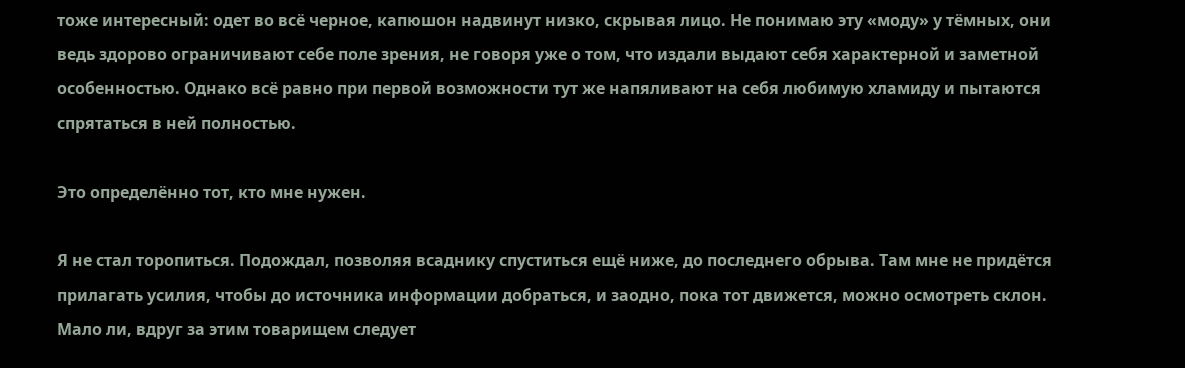тоже интересный: одет во всё черное, капюшон надвинут низко, скрывая лицо. Не понимаю эту «моду» у тёмных, они ведь здорово ограничивают себе поле зрения, не говоря уже о том, что издали выдают себя характерной и заметной особенностью. Однако всё равно при первой возможности тут же напяливают на себя любимую хламиду и пытаются спрятаться в ней полностью.

Это определённо тот, кто мне нужен.

Я не стал торопиться. Подождал, позволяя всаднику спуститься ещё ниже, до последнего обрыва. Там мне не придётся прилагать усилия, чтобы до источника информации добраться, и заодно, пока тот движется, можно осмотреть склон. Мало ли, вдруг за этим товарищем следует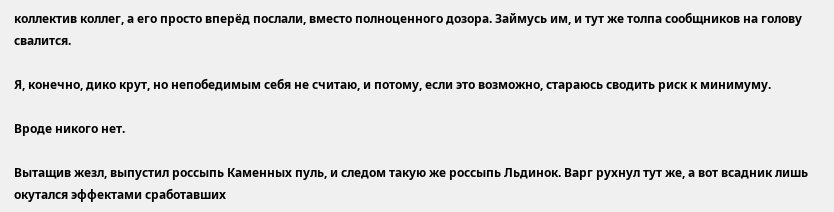коллектив коллег, а его просто вперёд послали, вместо полноценного дозора. Займусь им, и тут же толпа сообщников на голову свалится.

Я, конечно, дико крут, но непобедимым себя не считаю, и потому, если это возможно, стараюсь сводить риск к минимуму.

Вроде никого нет.

Вытащив жезл, выпустил россыпь Каменных пуль, и следом такую же россыпь Льдинок. Варг рухнул тут же, а вот всадник лишь окутался эффектами сработавших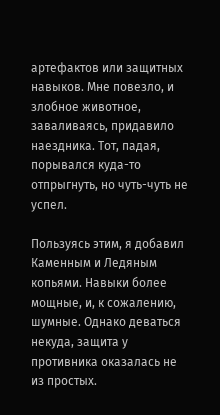артефактов или защитных навыков. Мне повезло, и злобное животное, заваливаясь, придавило наездника. Тот, падая, порывался куда-то отпрыгнуть, но чуть-чуть не успел.

Пользуясь этим, я добавил Каменным и Ледяным копьями. Навыки более мощные, и, к сожалению, шумные. Однако деваться некуда, защита у противника оказалась не из простых.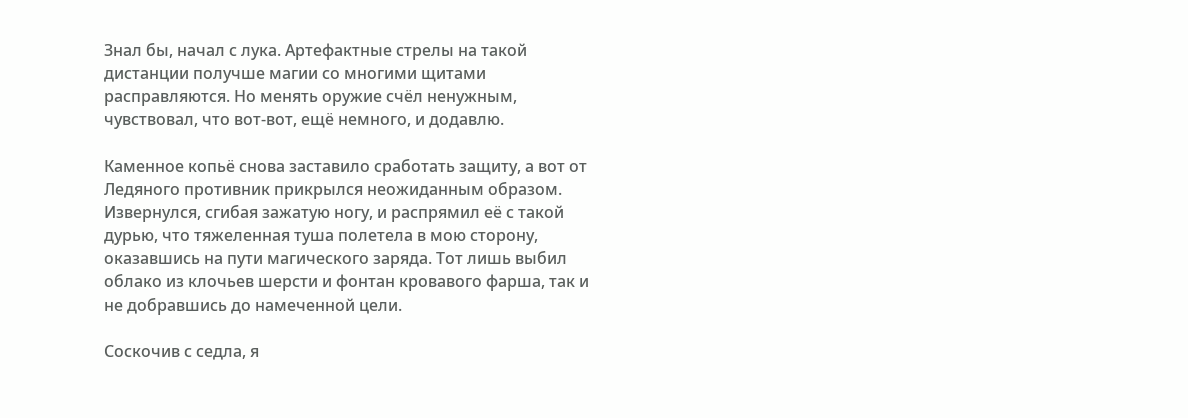Знал бы, начал с лука. Артефактные стрелы на такой дистанции получше магии со многими щитами расправляются. Но менять оружие счёл ненужным, чувствовал, что вот-вот, ещё немного, и додавлю.

Каменное копьё снова заставило сработать защиту, а вот от Ледяного противник прикрылся неожиданным образом. Извернулся, сгибая зажатую ногу, и распрямил её с такой дурью, что тяжеленная туша полетела в мою сторону, оказавшись на пути магического заряда. Тот лишь выбил облако из клочьев шерсти и фонтан кровавого фарша, так и не добравшись до намеченной цели.

Соскочив с седла, я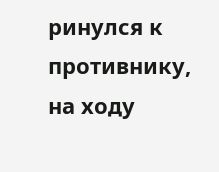ринулся к противнику, на ходу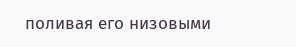поливая его низовыми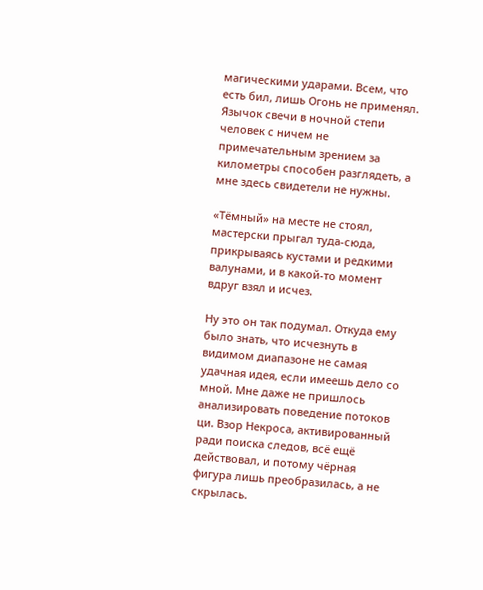магическими ударами. Всем, что есть бил, лишь Огонь не применял. Язычок свечи в ночной степи человек с ничем не примечательным зрением за километры способен разглядеть, а мне здесь свидетели не нужны.

«Тёмный» на месте не стоял, мастерски прыгал туда-сюда, прикрываясь кустами и редкими валунами, и в какой-то момент вдруг взял и исчез.

Ну это он так подумал. Откуда ему было знать, что исчезнуть в видимом диапазоне не самая удачная идея, если имеешь дело со мной. Мне даже не пришлось анализировать поведение потоков ци. Взор Некроса, активированный ради поиска следов, всё ещё действовал, и потому чёрная фигура лишь преобразилась, а не скрылась.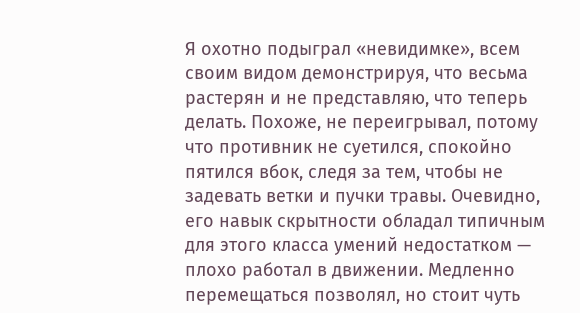Я охотно подыграл «невидимке», всем своим видом демонстрируя, что весьма растерян и не представляю, что теперь делать. Похоже, не переигрывал, потому что противник не суетился, спокойно пятился вбок, следя за тем, чтобы не задевать ветки и пучки травы. Очевидно, его навык скрытности обладал типичным для этого класса умений недостатком — плохо работал в движении. Медленно перемещаться позволял, но стоит чуть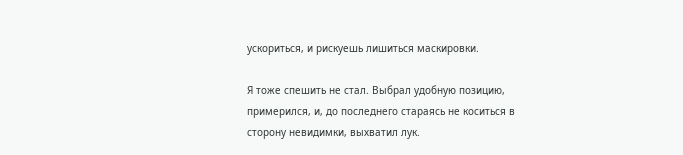ускориться, и рискуешь лишиться маскировки.

Я тоже спешить не стал. Выбрал удобную позицию, примерился, и, до последнего стараясь не коситься в сторону невидимки, выхватил лук.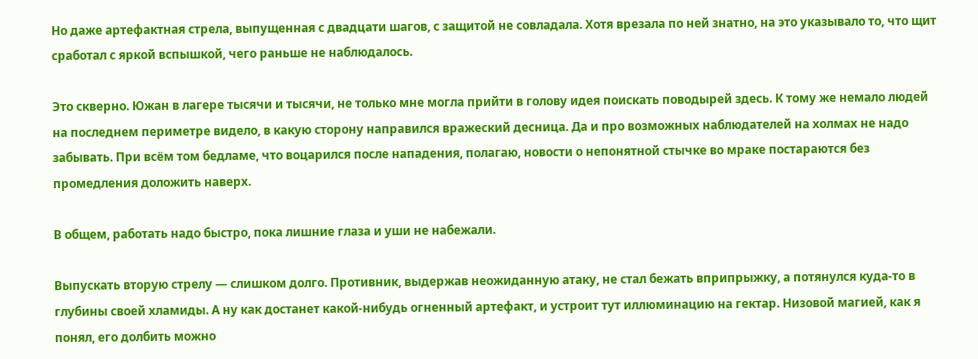Но даже артефактная стрела, выпущенная с двадцати шагов, с защитой не совладала. Хотя врезала по ней знатно, на это указывало то, что щит сработал с яркой вспышкой, чего раньше не наблюдалось.

Это скверно. Южан в лагере тысячи и тысячи, не только мне могла прийти в голову идея поискать поводырей здесь. К тому же немало людей на последнем периметре видело, в какую сторону направился вражеский десница. Да и про возможных наблюдателей на холмах не надо забывать. При всём том бедламе, что воцарился после нападения, полагаю, новости о непонятной стычке во мраке постараются без промедления доложить наверх.

В общем, работать надо быстро, пока лишние глаза и уши не набежали.

Выпускать вторую стрелу — слишком долго. Противник, выдержав неожиданную атаку, не стал бежать вприпрыжку, а потянулся куда-то в глубины своей хламиды. А ну как достанет какой-нибудь огненный артефакт, и устроит тут иллюминацию на гектар. Низовой магией, как я понял, его долбить можно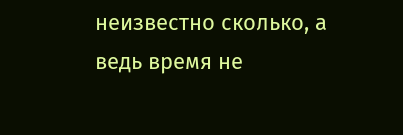неизвестно сколько, а ведь время не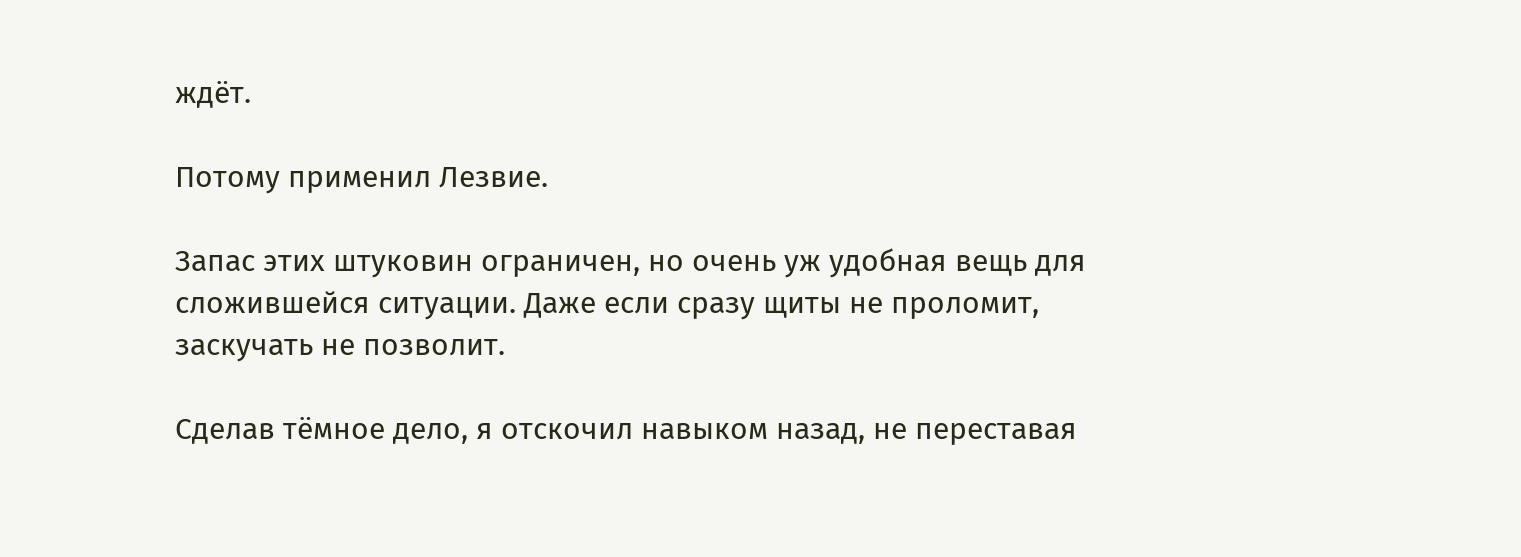ждёт.

Потому применил Лезвие.

Запас этих штуковин ограничен, но очень уж удобная вещь для сложившейся ситуации. Даже если сразу щиты не проломит, заскучать не позволит.

Сделав тёмное дело, я отскочил навыком назад, не переставая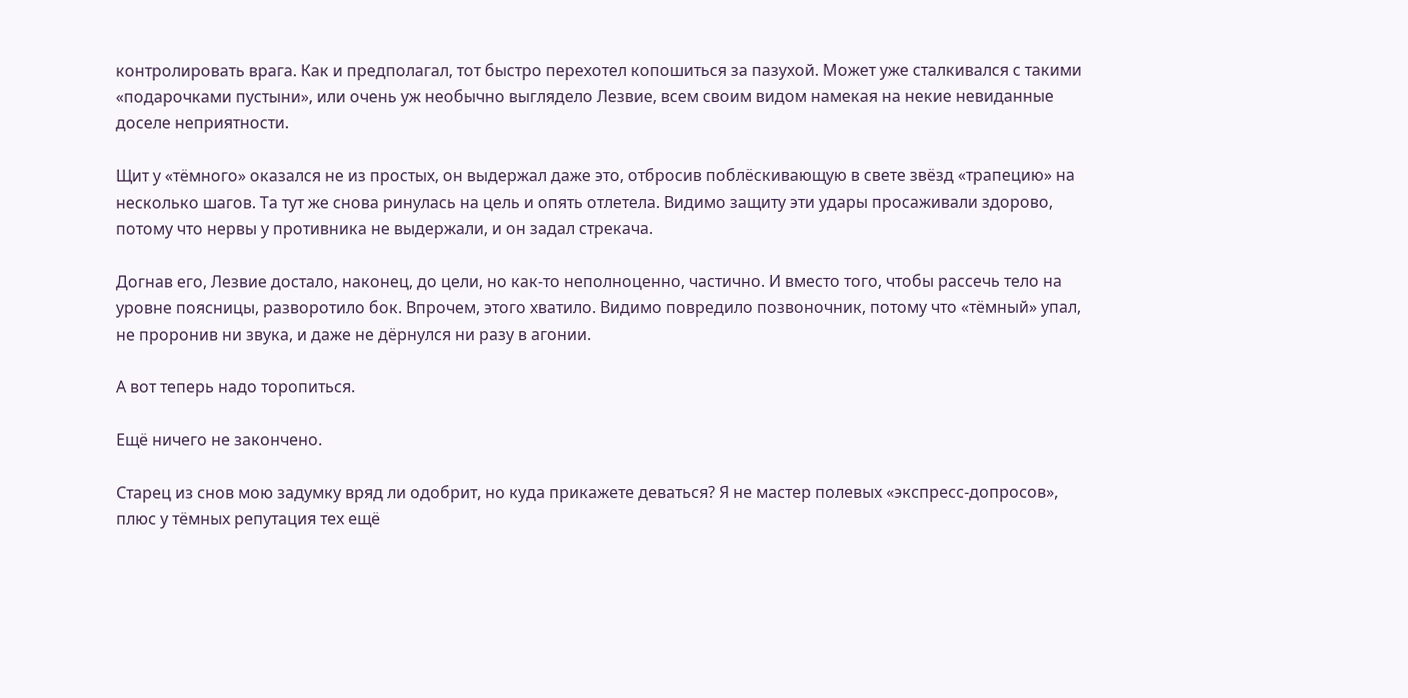контролировать врага. Как и предполагал, тот быстро перехотел копошиться за пазухой. Может уже сталкивался с такими «подарочками пустыни», или очень уж необычно выглядело Лезвие, всем своим видом намекая на некие невиданные доселе неприятности.

Щит у «тёмного» оказался не из простых, он выдержал даже это, отбросив поблёскивающую в свете звёзд «трапецию» на несколько шагов. Та тут же снова ринулась на цель и опять отлетела. Видимо защиту эти удары просаживали здорово, потому что нервы у противника не выдержали, и он задал стрекача.

Догнав его, Лезвие достало, наконец, до цели, но как-то неполноценно, частично. И вместо того, чтобы рассечь тело на уровне поясницы, разворотило бок. Впрочем, этого хватило. Видимо повредило позвоночник, потому что «тёмный» упал, не проронив ни звука, и даже не дёрнулся ни разу в агонии.

А вот теперь надо торопиться.

Ещё ничего не закончено.

Старец из снов мою задумку вряд ли одобрит, но куда прикажете деваться? Я не мастер полевых «экспресс-допросов», плюс у тёмных репутация тех ещё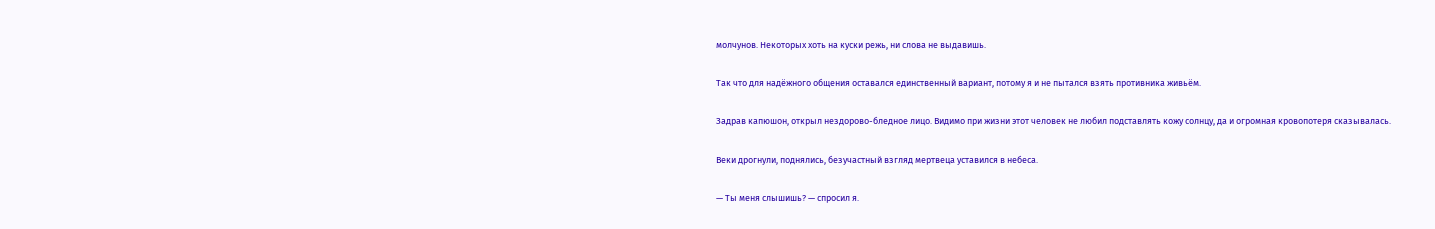молчунов. Некоторых хоть на куски режь, ни слова не выдавишь.

Так что для надёжного общения оставался единственный вариант, потому я и не пытался взять противника живьём.

Задрав капюшон, открыл нездорово-бледное лицо. Видимо при жизни этот человек не любил подставлять кожу солнцу, да и огромная кровопотеря сказывалась.

Веки дрогнули, поднялись, безучастный взгляд мертвеца уставился в небеса.

— Ты меня слышишь? — спросил я.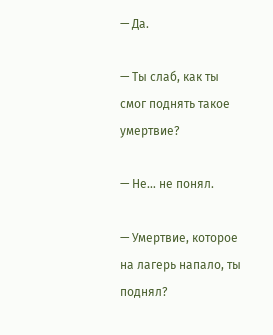— Да.

— Ты слаб, как ты смог поднять такое умертвие?

— Не… не понял.

— Умертвие, которое на лагерь напало, ты поднял?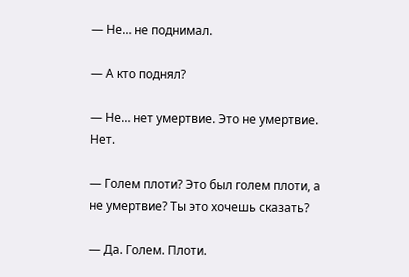— Не… не поднимал.

— А кто поднял?

— Не… нет умертвие. Это не умертвие. Нет.

— Голем плоти? Это был голем плоти, а не умертвие? Ты это хочешь сказать?

— Да. Голем. Плоти.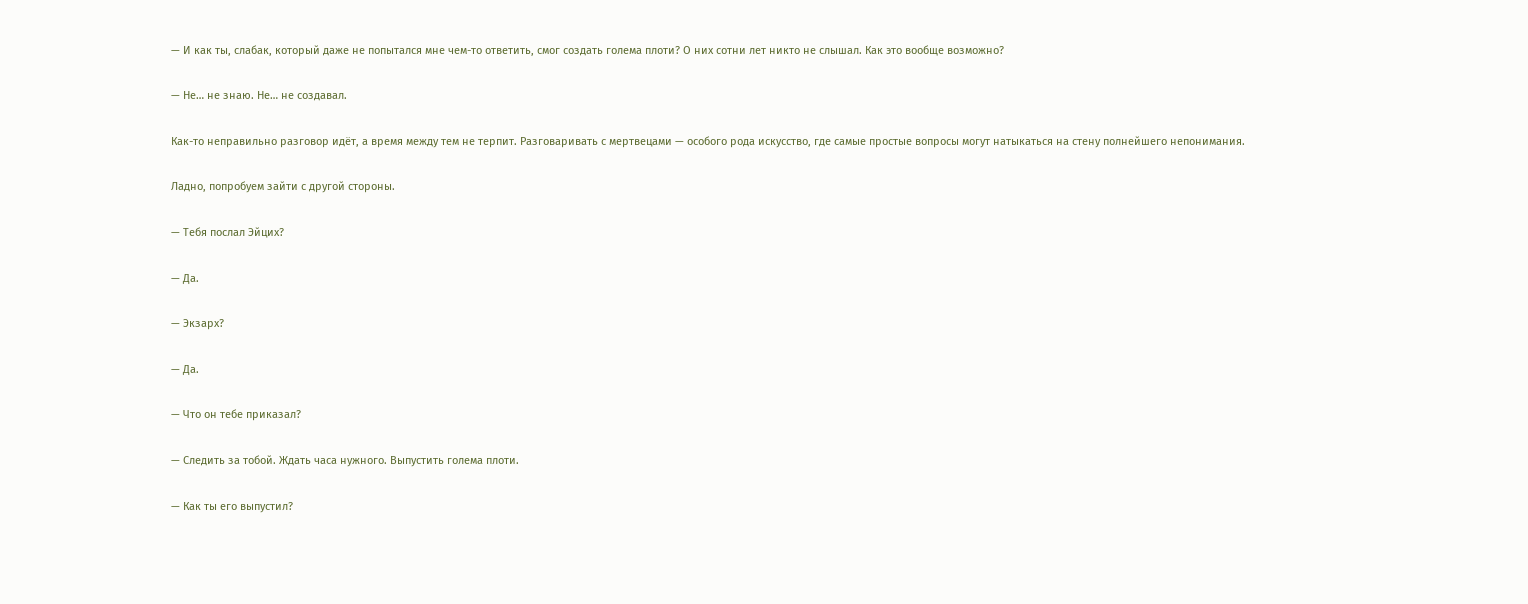— И как ты, слабак, который даже не попытался мне чем-то ответить, смог создать голема плоти? О них сотни лет никто не слышал. Как это вообще возможно?

— Не… не знаю. Не… не создавал.

Как-то неправильно разговор идёт, а время между тем не терпит. Разговаривать с мертвецами — особого рода искусство, где самые простые вопросы могут натыкаться на стену полнейшего непонимания.

Ладно, попробуем зайти с другой стороны.

— Тебя послал Эйцих?

— Да.

— Экзарх?

— Да.

— Что он тебе приказал?

— Следить за тобой. Ждать часа нужного. Выпустить голема плоти.

— Как ты его выпустил?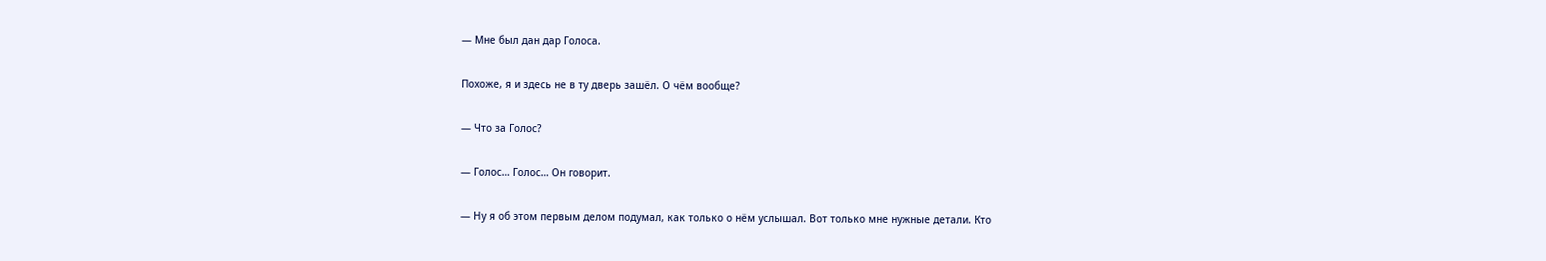— Мне был дан дар Голоса.

Похоже, я и здесь не в ту дверь зашёл. О чём вообще?

— Что за Голос?

— Голос… Голос… Он говорит.

— Ну я об этом первым делом подумал, как только о нём услышал. Вот только мне нужные детали. Кто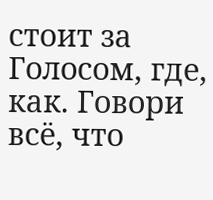стоит за Голосом, где, как. Говори всё, что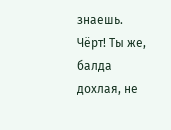знаешь. Чёрт! Ты же, балда дохлая, не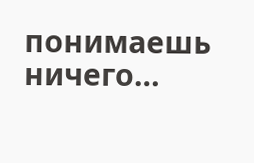понимаешь ничего…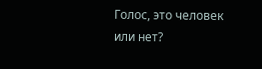Голос, это человек или нет?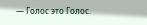— Голос это Голос.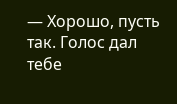— Хорошо, пусть так. Голос дал тебе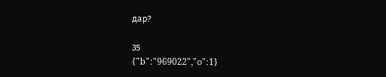дар?

35
{"b":"969022","o":1}